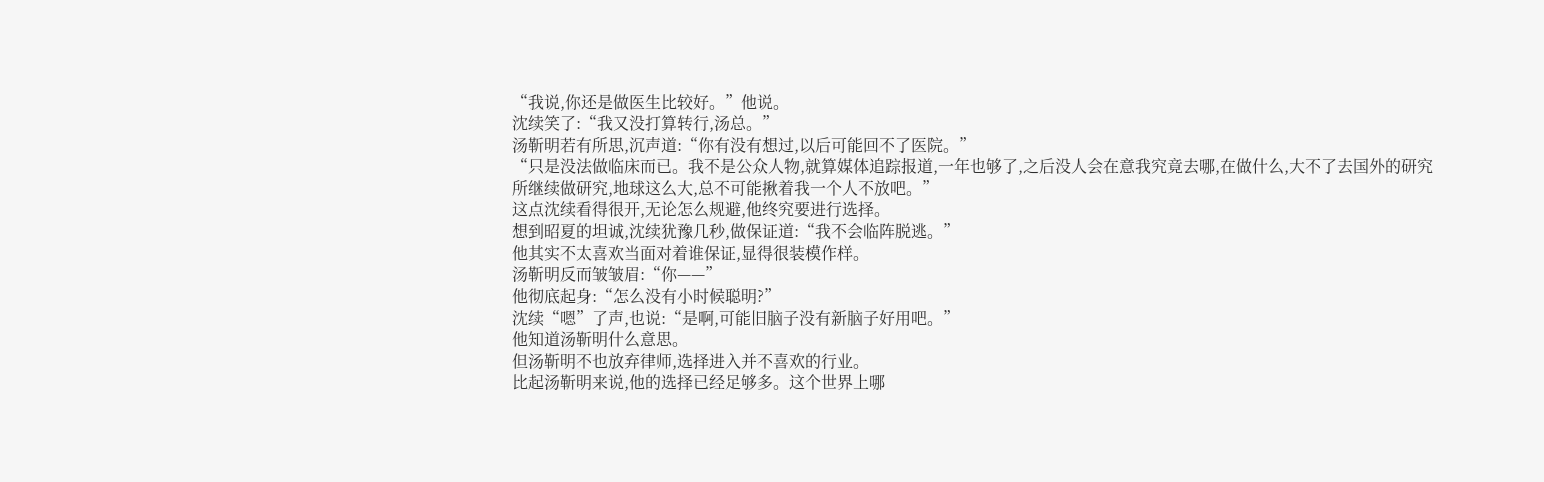“我说,你还是做医生比较好。”他说。
沈续笑了:“我又没打算转行,汤总。”
汤靳明若有所思,沉声道:“你有没有想过,以后可能回不了医院。”
“只是没法做临床而已。我不是公众人物,就算媒体追踪报道,一年也够了,之后没人会在意我究竟去哪,在做什么,大不了去国外的研究所继续做研究,地球这么大,总不可能揪着我一个人不放吧。”
这点沈续看得很开,无论怎么规避,他终究要进行选择。
想到昭夏的坦诚,沈续犹豫几秒,做保证道:“我不会临阵脱逃。”
他其实不太喜欢当面对着谁保证,显得很装模作样。
汤靳明反而皱皱眉:“你——”
他彻底起身:“怎么没有小时候聪明?”
沈续“嗯”了声,也说:“是啊,可能旧脑子没有新脑子好用吧。”
他知道汤靳明什么意思。
但汤靳明不也放弃律师,选择进入并不喜欢的行业。
比起汤靳明来说,他的选择已经足够多。这个世界上哪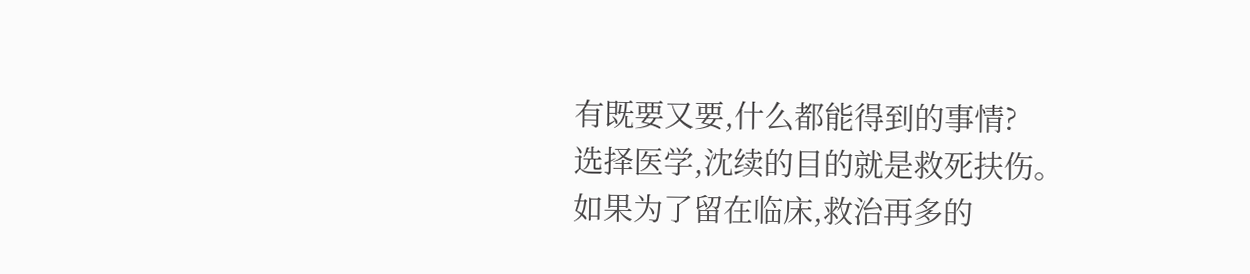有既要又要,什么都能得到的事情?
选择医学,沈续的目的就是救死扶伤。
如果为了留在临床,救治再多的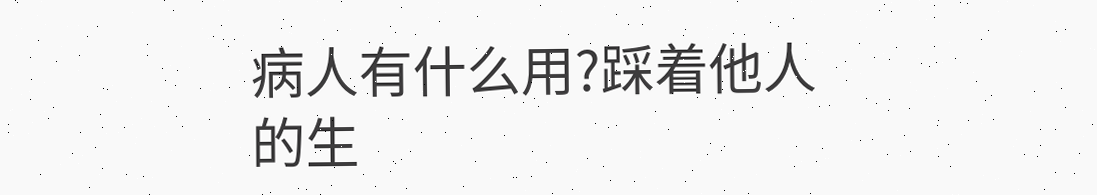病人有什么用?踩着他人的生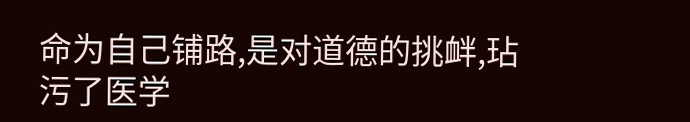命为自己铺路,是对道德的挑衅,玷污了医学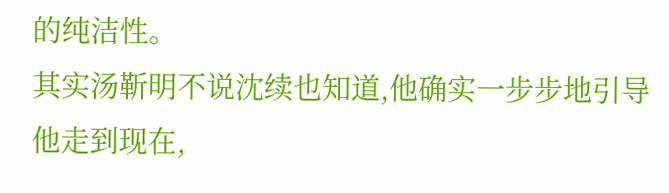的纯洁性。
其实汤靳明不说沈续也知道,他确实一步步地引导他走到现在,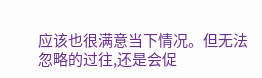应该也很满意当下情况。但无法忽略的过往,还是会促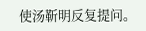使汤靳明反复提问。